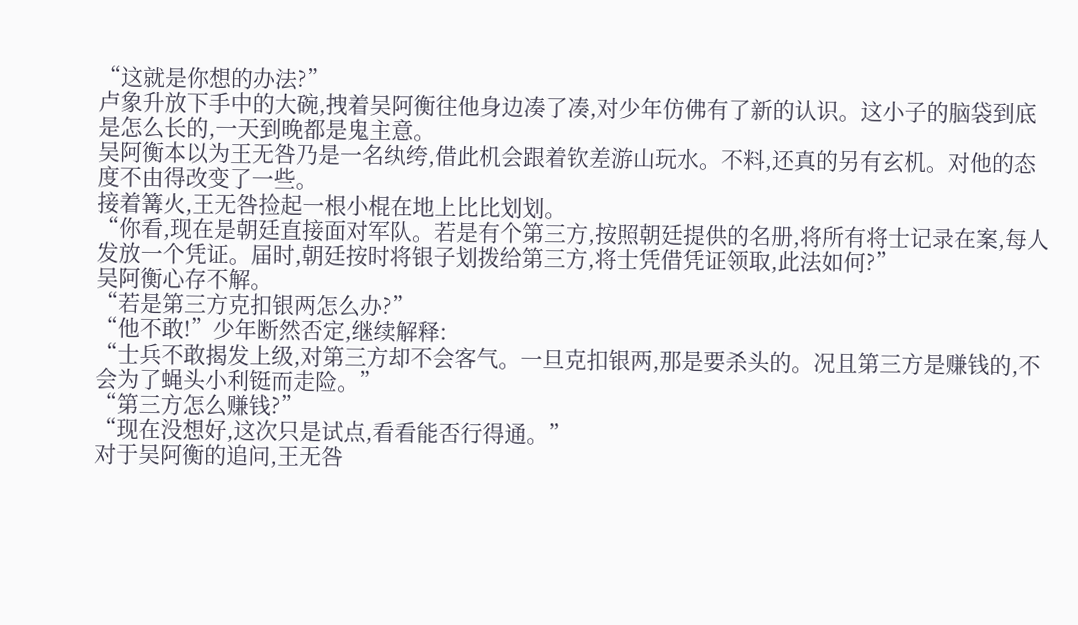“这就是你想的办法?”
卢象升放下手中的大碗,拽着吴阿衡往他身边凑了凑,对少年仿佛有了新的认识。这小子的脑袋到底是怎么长的,一天到晚都是鬼主意。
吴阿衡本以为王无咎乃是一名纨绔,借此机会跟着钦差游山玩水。不料,还真的另有玄机。对他的态度不由得改变了一些。
接着篝火,王无咎捡起一根小棍在地上比比划划。
“你看,现在是朝廷直接面对军队。若是有个第三方,按照朝廷提供的名册,将所有将士记录在案,每人发放一个凭证。届时,朝廷按时将银子划拨给第三方,将士凭借凭证领取,此法如何?”
吴阿衡心存不解。
“若是第三方克扣银两怎么办?”
“他不敢!”少年断然否定,继续解释:
“士兵不敢揭发上级,对第三方却不会客气。一旦克扣银两,那是要杀头的。况且第三方是赚钱的,不会为了蝇头小利铤而走险。”
“第三方怎么赚钱?”
“现在没想好,这次只是试点,看看能否行得通。”
对于吴阿衡的追问,王无咎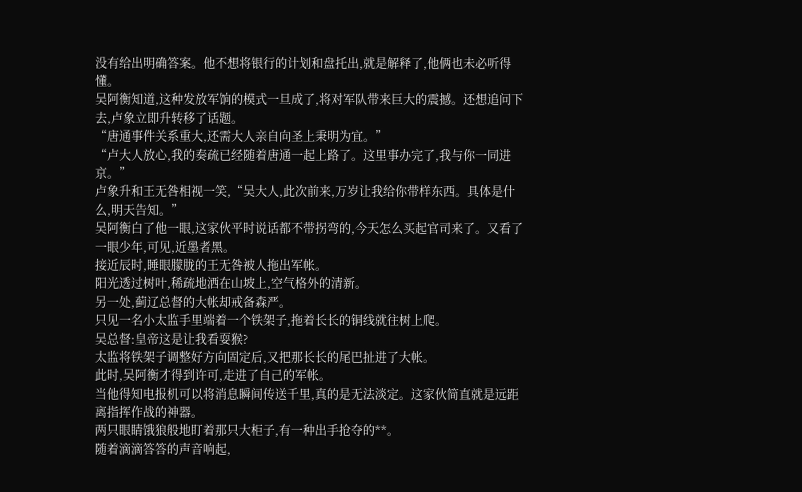没有给出明确答案。他不想将银行的计划和盘托出,就是解释了,他俩也未必听得懂。
吴阿衡知道,这种发放军饷的模式一旦成了,将对军队带来巨大的震撼。还想追问下去,卢象立即升转移了话题。
“唐通事件关系重大,还需大人亲自向圣上秉明为宜。”
“卢大人放心,我的奏疏已经随着唐通一起上路了。这里事办完了,我与你一同进京。”
卢象升和王无咎相视一笑,“吴大人,此次前来,万岁让我给你带样东西。具体是什么,明天告知。”
吴阿衡白了他一眼,这家伙平时说话都不带拐弯的,今天怎么买起官司来了。又看了一眼少年,可见,近墨者黑。
接近辰时,睡眼朦胧的王无咎被人拖出军帐。
阳光透过树叶,稀疏地洒在山坡上,空气格外的清新。
另一处,蓟辽总督的大帐却戒备森严。
只见一名小太监手里端着一个铁架子,拖着长长的铜线就往树上爬。
吴总督:皇帝这是让我看耍猴?
太监将铁架子调整好方向固定后,又把那长长的尾巴扯进了大帐。
此时,吴阿衡才得到许可,走进了自己的军帐。
当他得知电报机可以将消息瞬间传送千里,真的是无法淡定。这家伙简直就是远距离指挥作战的神器。
两只眼睛饿狼般地盯着那只大柜子,有一种出手抢夺的**。
随着滴滴答答的声音响起,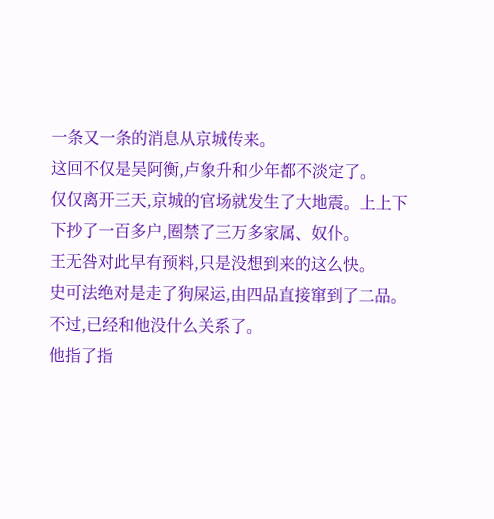一条又一条的消息从京城传来。
这回不仅是吴阿衡,卢象升和少年都不淡定了。
仅仅离开三天,京城的官场就发生了大地震。上上下下抄了一百多户,圈禁了三万多家属、奴仆。
王无咎对此早有预料,只是没想到来的这么快。
史可法绝对是走了狗屎运,由四品直接窜到了二品。不过,已经和他没什么关系了。
他指了指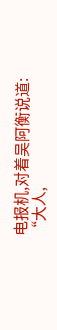电报机,对着吴阿衡说道:
“大人,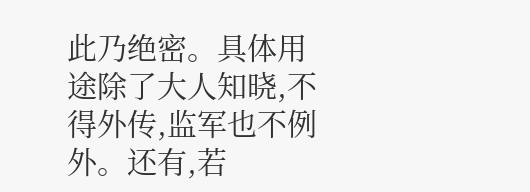此乃绝密。具体用途除了大人知晓,不得外传,监军也不例外。还有,若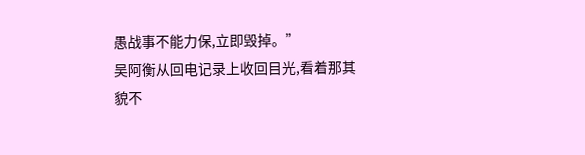愚战事不能力保,立即毁掉。”
吴阿衡从回电记录上收回目光,看着那其貌不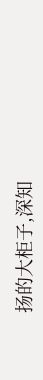扬的大柜子,深知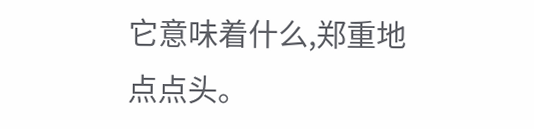它意味着什么,郑重地点点头。